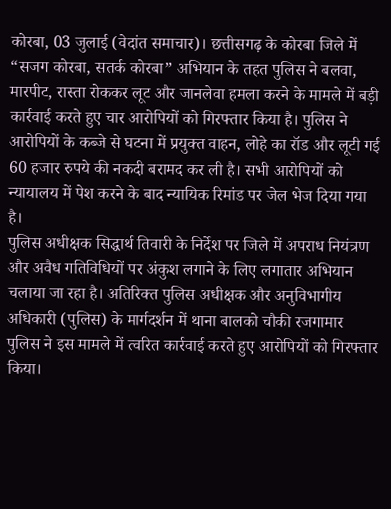कोरबा, 03 जुलाई (वेदांत समाचार)। छत्तीसगढ़ के कोरबा जिले में “सजग कोरबा, सतर्क कोरबा” अभियान के तहत पुलिस ने बलवा, मारपीट, रास्ता रोककर लूट और जानलेवा हमला करने के मामले में बड़ी कार्रवाई करते हुए चार आरोपियों को गिरफ्तार किया है। पुलिस ने आरोपियों के कब्जे से घटना में प्रयुक्त वाहन, लोहे का रॉड और लूटी गई 60 हजार रुपये की नकदी बरामद कर ली है। सभी आरोपियों को न्यायालय में पेश करने के बाद न्यायिक रिमांड पर जेल भेज दिया गया है।
पुलिस अधीक्षक सिद्धार्थ तिवारी के निर्देश पर जिले में अपराध नियंत्रण और अवैध गतिविधियों पर अंकुश लगाने के लिए लगातार अभियान चलाया जा रहा है। अतिरिक्त पुलिस अधीक्षक और अनुविभागीय अधिकारी (पुलिस) के मार्गदर्शन में थाना बालको चौकी रजगामार पुलिस ने इस मामले में त्वरित कार्रवाई करते हुए आरोपियों को गिरफ्तार किया।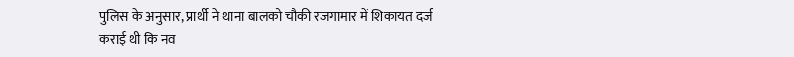पुलिस के अनुसार, प्रार्थी ने थाना बालको चौकी रजगामार में शिकायत दर्ज कराई थी कि नव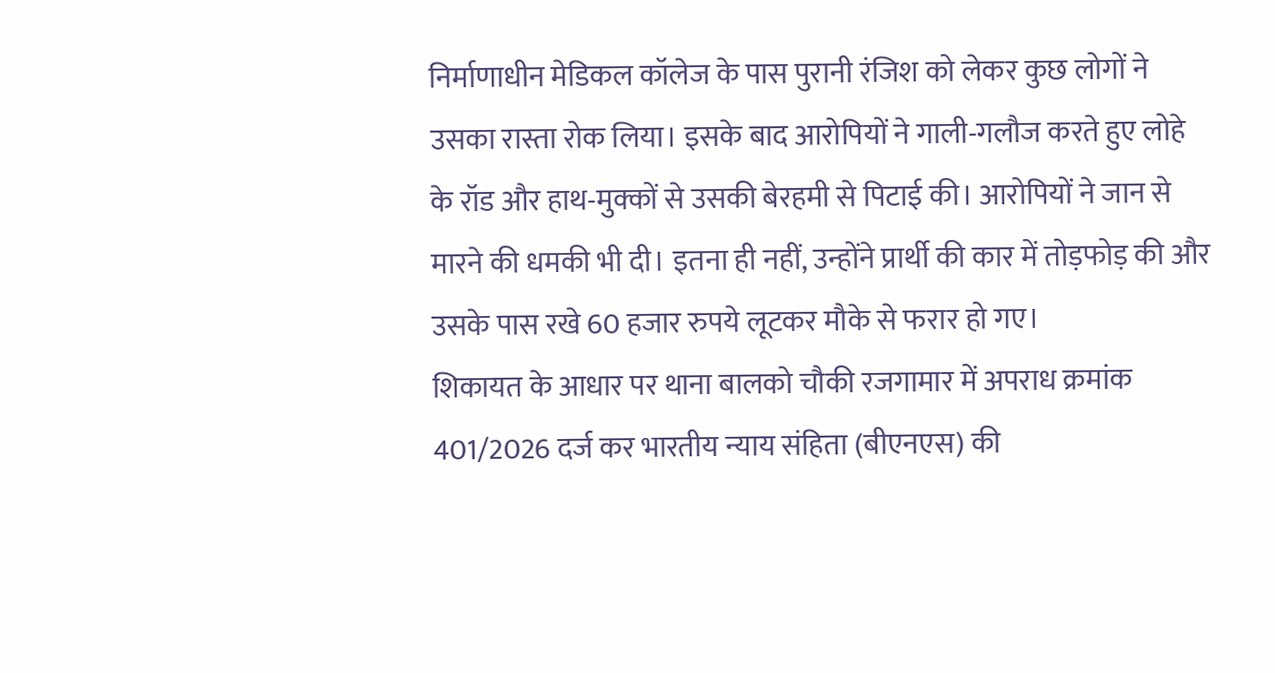निर्माणाधीन मेडिकल कॉलेज के पास पुरानी रंजिश को लेकर कुछ लोगों ने उसका रास्ता रोक लिया। इसके बाद आरोपियों ने गाली-गलौज करते हुए लोहे के रॉड और हाथ-मुक्कों से उसकी बेरहमी से पिटाई की। आरोपियों ने जान से मारने की धमकी भी दी। इतना ही नहीं, उन्होंने प्रार्थी की कार में तोड़फोड़ की और उसके पास रखे 60 हजार रुपये लूटकर मौके से फरार हो गए।
शिकायत के आधार पर थाना बालको चौकी रजगामार में अपराध क्रमांक 401/2026 दर्ज कर भारतीय न्याय संहिता (बीएनएस) की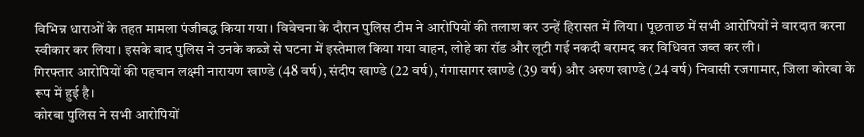विभिन्न धाराओं के तहत मामला पंजीबद्ध किया गया। विवेचना के दौरान पुलिस टीम ने आरोपियों की तलाश कर उन्हें हिरासत में लिया। पूछताछ में सभी आरोपियों ने वारदात करना स्वीकार कर लिया। इसके बाद पुलिस ने उनके कब्जे से घटना में इस्तेमाल किया गया वाहन, लोहे का रॉड और लूटी गई नकदी बरामद कर विधिवत जब्त कर ली।
गिरफ्तार आरोपियों की पहचान लक्ष्मी नारायण खाण्डे (48 वर्ष), संदीप खाण्डे (22 वर्ष), गंगासागर खाण्डे (39 वर्ष) और अरुण खाण्डे (24 वर्ष) निवासी रजगामार, जिला कोरबा के रूप में हुई है।
कोरबा पुलिस ने सभी आरोपियों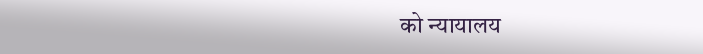को न्यायालय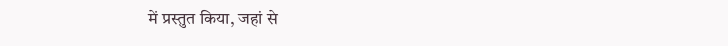में प्रस्तुत किया, जहां से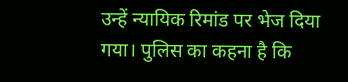उन्हें न्यायिक रिमांड पर भेज दिया गया। पुलिस का कहना है कि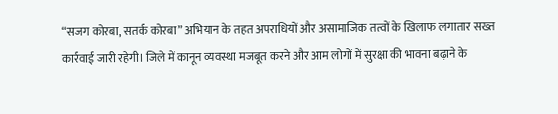“सजग कोरबा, सतर्क कोरबा” अभियान के तहत अपराधियों और असामाजिक तत्वों के खिलाफ लगातार सख्त कार्रवाई जारी रहेगी। जिले में कानून व्यवस्था मजबूत करने और आम लोगों में सुरक्षा की भावना बढ़ाने के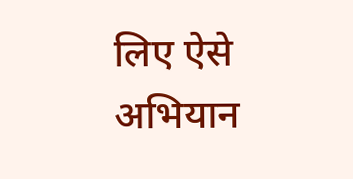लिए ऐसे अभियान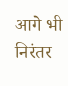आगे भी निरंतर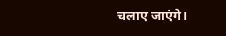चलाए जाएंगे।